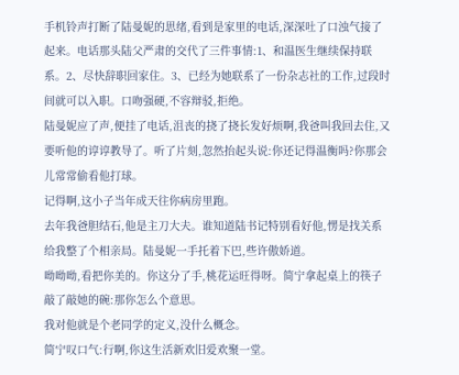手机铃声打断了陆曼妮的思绪,看到是家里的电话,深深吐了口浊气接了起来。电话那头陆父严肃的交代了三件事情:1、和温医生继续保持联系。2、尽快辞职回家住。3、已经为她联系了一份杂志社的工作,过段时间就可以入职。口吻强硬,不容辩驳,拒绝。
陆曼妮应了声,便挂了电话,沮丧的挠了挠长发好烦啊,我爸叫我回去住,又要听他的谆谆教导了。听了片刻,忽然抬起头说:你还记得温衡吗?你那会儿常常偷看他打球。
记得啊,这小子当年成天往你病房里跑。
去年我爸胆结石,他是主刀大夫。谁知道陆书记特别看好他,愣是找关系给我整了个相亲局。陆曼妮一手托着下巴,些许傲娇道。
呦呦呦,看把你美的。你这分了手,桃花运旺得呀。简宁拿起桌上的筷子敲了敲她的碗:那你怎么个意思。
我对他就是个老同学的定义,没什么概念。
简宁叹口气:行啊,你这生活新欢旧爱欢聚一堂。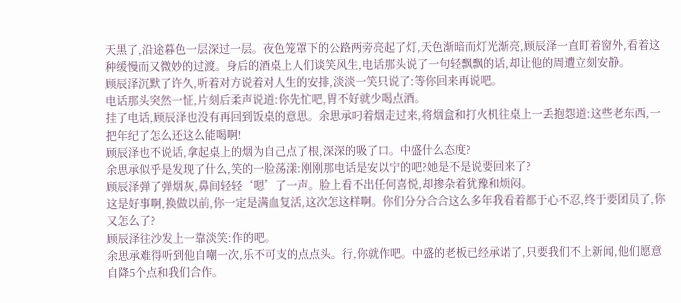天黑了,沿途暮色一层深过一层。夜色笼罩下的公路两旁亮起了灯,天色渐暗而灯光渐亮,顾辰泽一直盯着窗外,看着这种缓慢而又微妙的过渡。身后的酒桌上人们谈笑风生,电话那头说了一句轻飘飘的话,却让他的周遭立刻安静。
顾辰泽沉默了许久,听着对方说着对人生的安排,淡淡一笑只说了:等你回来再说吧。
电话那头突然一怔,片刻后柔声说道:你先忙吧,胃不好就少喝点酒。
挂了电话,顾辰泽也没有再回到饭桌的意思。余思承叼着烟走过来,将烟盒和打火机往桌上一丢抱怨道:这些老东西,一把年纪了怎么还这么能喝啊!
顾辰泽也不说话,拿起桌上的烟为自己点了根,深深的吸了口。中盛什么态度?
余思承似乎是发现了什么,笑的一脸荡漾:刚刚那电话是安以宁的吧?她是不是说要回来了?
顾辰泽弹了弹烟灰,鼻间轻轻‘嗯’了一声。脸上看不出任何喜悦,却掺杂着犹豫和烦闷。
这是好事啊,换做以前,你一定是满血复活,这次怎这样啊。你们分分合合这么多年我看着都于心不忍,终于要团员了,你又怎么了?
顾辰泽往沙发上一靠淡笑:作的吧。
余思承难得听到他自嘲一次,乐不可支的点点头。行,你就作吧。中盛的老板已经承诺了,只要我们不上新闻,他们愿意自降5个点和我们合作。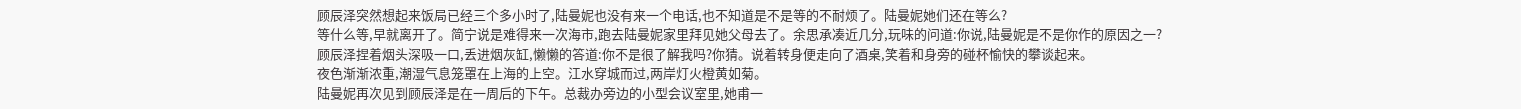顾辰泽突然想起来饭局已经三个多小时了,陆曼妮也没有来一个电话,也不知道是不是等的不耐烦了。陆曼妮她们还在等么?
等什么等,早就离开了。简宁说是难得来一次海市,跑去陆曼妮家里拜见她父母去了。余思承凑近几分,玩味的问道:你说,陆曼妮是不是你作的原因之一?
顾辰泽捏着烟头深吸一口,丢进烟灰缸,懒懒的答道:你不是很了解我吗?你猜。说着转身便走向了酒桌,笑着和身旁的碰杯愉快的攀谈起来。
夜色渐渐浓重,潮湿气息笼罩在上海的上空。江水穿城而过,两岸灯火橙黄如菊。
陆曼妮再次见到顾辰泽是在一周后的下午。总裁办旁边的小型会议室里,她甫一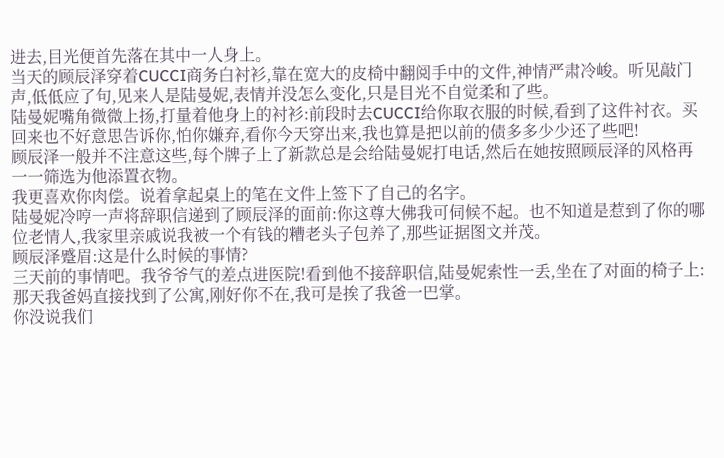进去,目光便首先落在其中一人身上。
当天的顾辰泽穿着CUCCI商务白衬衫,靠在宽大的皮椅中翻阅手中的文件,神情严肃冷峻。听见敲门声,低低应了句,见来人是陆曼妮,表情并没怎么变化,只是目光不自觉柔和了些。
陆曼妮嘴角微微上扬,打量着他身上的衬衫:前段时去CUCCI给你取衣服的时候,看到了这件衬衣。买回来也不好意思告诉你,怕你嫌弃,看你今天穿出来,我也算是把以前的债多多少少还了些吧!
顾辰泽一般并不注意这些,每个牌子上了新款总是会给陆曼妮打电话,然后在她按照顾辰泽的风格再一一筛选为他添置衣物。
我更喜欢你肉偿。说着拿起桌上的笔在文件上签下了自己的名字。
陆曼妮冷哼一声将辞职信递到了顾辰泽的面前:你这尊大佛我可伺候不起。也不知道是惹到了你的哪位老情人,我家里亲戚说我被一个有钱的糟老头子包养了,那些证据图文并茂。
顾辰泽蹙眉:这是什么时候的事情?
三天前的事情吧。我爷爷气的差点进医院!看到他不接辞职信,陆曼妮索性一丢,坐在了对面的椅子上:那天我爸妈直接找到了公寓,刚好你不在,我可是挨了我爸一巴掌。
你没说我们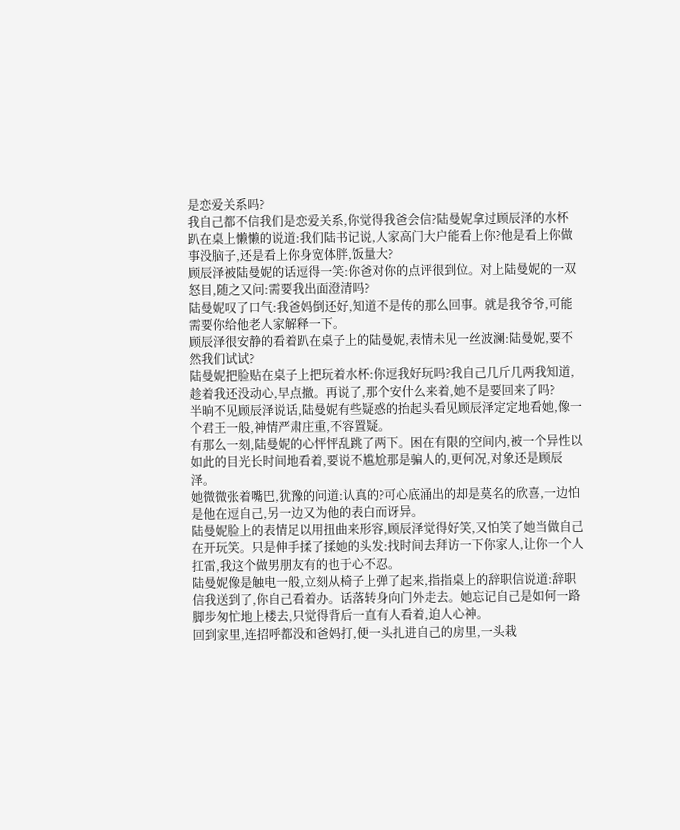是恋爱关系吗?
我自己都不信我们是恋爱关系,你觉得我爸会信?陆曼妮拿过顾辰泽的水杯趴在桌上懒懒的说道:我们陆书记说,人家高门大户能看上你?他是看上你做事没脑子,还是看上你身宽体胖,饭量大?
顾辰泽被陆曼妮的话逗得一笑:你爸对你的点评很到位。对上陆曼妮的一双怒目,随之又问:需要我出面澄清吗?
陆曼妮叹了口气:我爸妈倒还好,知道不是传的那么回事。就是我爷爷,可能需要你给他老人家解释一下。
顾辰泽很安静的看着趴在桌子上的陆曼妮,表情未见一丝波澜:陆曼妮,要不然我们试试?
陆曼妮把脸贴在桌子上把玩着水杯:你逗我好玩吗?我自己几斤几两我知道,趁着我还没动心,早点撤。再说了,那个安什么来着,她不是要回来了吗?
半晌不见顾辰泽说话,陆曼妮有些疑惑的抬起头看见顾辰泽定定地看她,像一个君王一般,神情严肃庄重,不容置疑。
有那么一刻,陆曼妮的心怦怦乱跳了两下。困在有限的空间内,被一个异性以如此的目光长时间地看着,要说不尴尬那是骗人的,更何况,对象还是顾辰泽。
她微微张着嘴巴,犹豫的问道:认真的?可心底涌出的却是莫名的欣喜,一边怕是他在逗自己,另一边又为他的表白而讶异。
陆曼妮脸上的表情足以用扭曲来形容,顾辰泽觉得好笑,又怕笑了她当做自己在开玩笑。只是伸手揉了揉她的头发:找时间去拜访一下你家人,让你一个人扛雷,我这个做男朋友有的也于心不忍。
陆曼妮像是触电一般,立刻从椅子上弹了起来,指指桌上的辞职信说道:辞职信我送到了,你自己看着办。话落转身向门外走去。她忘记自己是如何一路脚步匆忙地上楼去,只觉得背后一直有人看着,迫人心神。
回到家里,连招呼都没和爸妈打,便一头扎进自己的房里,一头栽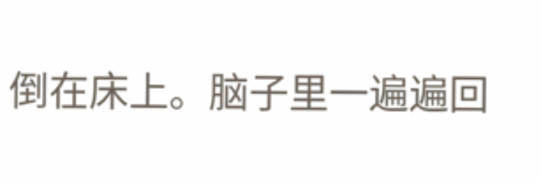倒在床上。脑子里一遍遍回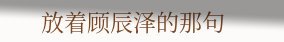放着顾辰泽的那句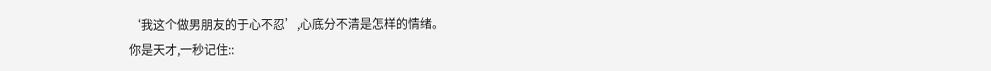‘我这个做男朋友的于心不忍’,心底分不清是怎样的情绪。
你是天才,一秒记住::